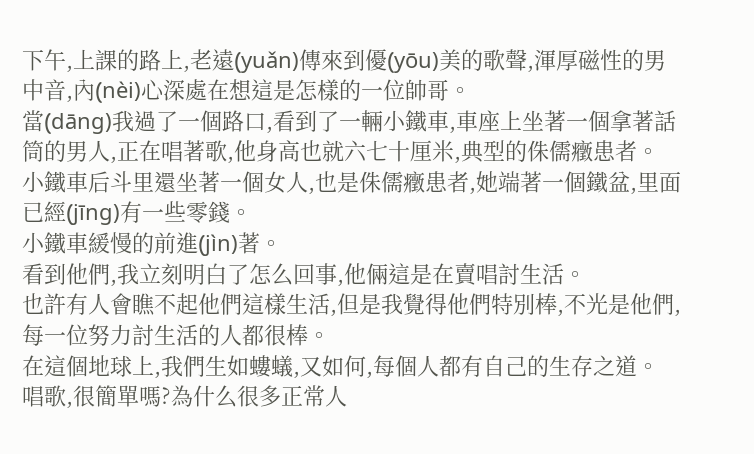下午,上課的路上,老遠(yuǎn)傳來到優(yōu)美的歌聲,渾厚磁性的男中音,內(nèi)心深處在想這是怎樣的一位帥哥。
當(dāng)我過了一個路口,看到了一輛小鐵車,車座上坐著一個拿著話筒的男人,正在唱著歌,他身高也就六七十厘米,典型的侏儒癥患者。
小鐵車后斗里還坐著一個女人,也是侏儒癥患者,她端著一個鐵盆,里面已經(jīng)有一些零錢。
小鐵車緩慢的前進(jìn)著。
看到他們,我立刻明白了怎么回事,他倆這是在賣唱討生活。
也許有人會瞧不起他們這樣生活,但是我覺得他們特別棒,不光是他們,每一位努力討生活的人都很棒。
在這個地球上,我們生如螻蟻,又如何,每個人都有自己的生存之道。
唱歌,很簡單嗎?為什么很多正常人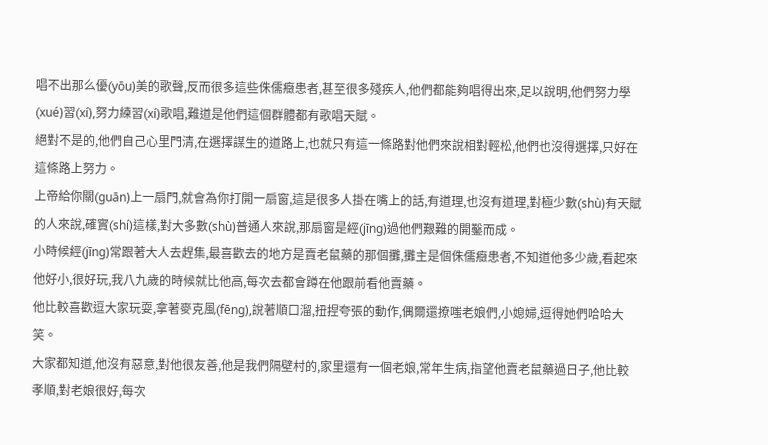唱不出那么優(yōu)美的歌聲,反而很多這些侏儒癥患者,甚至很多殘疾人,他們都能夠唱得出來,足以說明,他們努力學(xué)習(xí),努力練習(xí)歌唱,難道是他們這個群體都有歌唱天賦。
絕對不是的,他們自己心里門清,在選擇謀生的道路上,也就只有這一條路對他們來說相對輕松,他們也沒得選擇,只好在這條路上努力。
上帝給你關(guān)上一扇門,就會為你打開一扇窗,這是很多人掛在嘴上的話,有道理,也沒有道理,對極少數(shù)有天賦的人來說,確實(shí)這樣,對大多數(shù)普通人來說,那扇窗是經(jīng)過他們艱難的開鑿而成。
小時候經(jīng)常跟著大人去趕集,最喜歡去的地方是賣老鼠藥的那個攤,攤主是個侏儒癥患者,不知道他多少歲,看起來他好小,很好玩,我八九歲的時候就比他高,每次去都會蹲在他跟前看他賣藥。
他比較喜歡逗大家玩耍,拿著麥克風(fēng),說著順口溜,扭捏夸張的動作,偶爾還撩嗤老娘們,小媳婦,逗得她們哈哈大笑。
大家都知道,他沒有惡意,對他很友善,他是我們隔壁村的,家里還有一個老娘,常年生病,指望他賣老鼠藥過日子,他比較孝順,對老娘很好,每次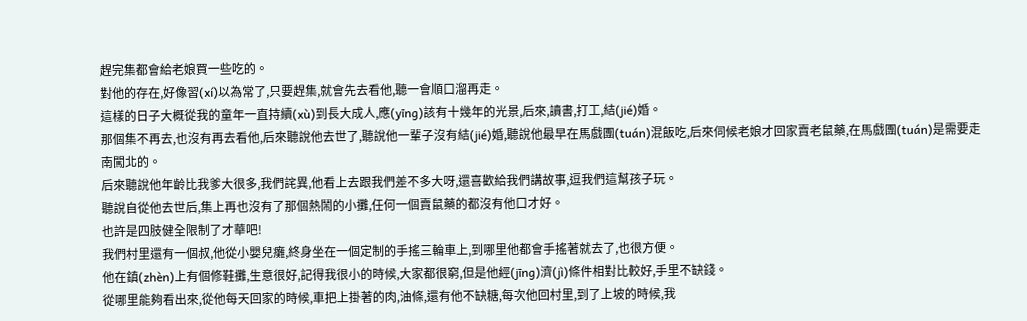趕完集都會給老娘買一些吃的。
對他的存在,好像習(xí)以為常了,只要趕集,就會先去看他,聽一會順口溜再走。
這樣的日子大概從我的童年一直持續(xù)到長大成人,應(yīng)該有十幾年的光景,后來,讀書,打工,結(jié)婚。
那個集不再去,也沒有再去看他,后來聽說他去世了,聽說他一輩子沒有結(jié)婚,聽說他最早在馬戲團(tuán)混飯吃,后來伺候老娘才回家賣老鼠藥,在馬戲團(tuán)是需要走南闖北的。
后來聽說他年齡比我爹大很多,我們詫異,他看上去跟我們差不多大呀,還喜歡給我們講故事,逗我們這幫孩子玩。
聽說自從他去世后,集上再也沒有了那個熱鬧的小攤,任何一個賣鼠藥的都沒有他口才好。
也許是四肢健全限制了才華吧!
我們村里還有一個叔,他從小嬰兒癱,終身坐在一個定制的手搖三輪車上,到哪里他都會手搖著就去了,也很方便。
他在鎮(zhèn)上有個修鞋攤,生意很好,記得我很小的時候,大家都很窮,但是他經(jīng)濟(jì)條件相對比較好,手里不缺錢。
從哪里能夠看出來,從他每天回家的時候,車把上掛著的肉,油條,還有他不缺糖,每次他回村里,到了上坡的時候,我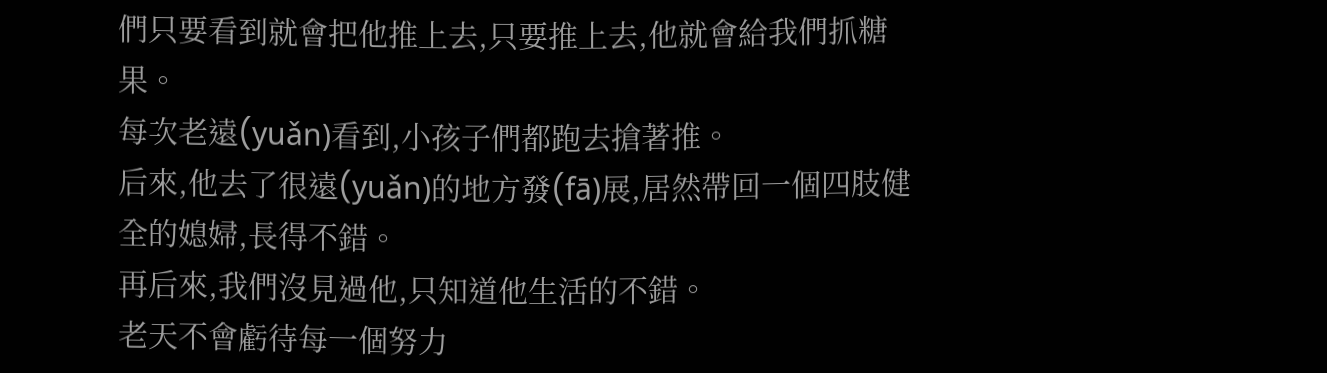們只要看到就會把他推上去,只要推上去,他就會給我們抓糖果。
每次老遠(yuǎn)看到,小孩子們都跑去搶著推。
后來,他去了很遠(yuǎn)的地方發(fā)展,居然帶回一個四肢健全的媳婦,長得不錯。
再后來,我們沒見過他,只知道他生活的不錯。
老天不會虧待每一個努力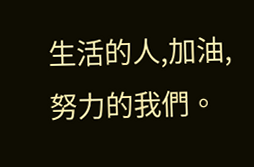生活的人,加油,努力的我們。